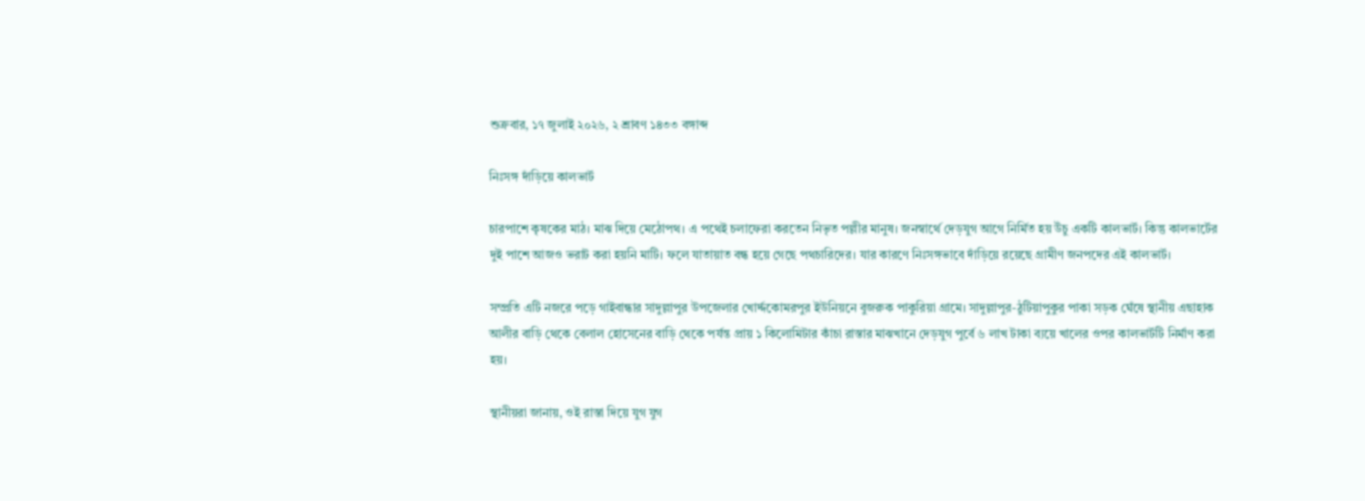শুক্রবার, ১৭ জুলাই ২০২৬, ২ শ্রাবণ ১৪৩৩ বঙ্গাব্দ

নিঃসঙ্গ দাঁড়িয়ে কালভার্ট

চারপাশে কৃষকের মাঠ। মাঝ দিয়ে মেঠোপথ। এ পথেই চলাফেরা করতেন নিভৃত পল্লীর মানুষ। জনস্বার্থে দেড়যুগ আগে নির্মিত হয় উঁচু একটি কালভার্ট। কিন্তু কালভার্টের দুই পাশে আজও ভরাট করা হয়নি মাটি। ফলে যাতায়াত বন্ধ হয়ে গেছে পথচারিদের। যার কারণে নিঃসঙ্গভাবে দাঁড়িয়ে রয়েছে গ্রামীণ জনপদের এই কালভার্ট।

সম্প্রতি এটি নজরে পড়ে গাইবান্ধার সাদুল্লাপুর উপজেলার খোর্দ্দকোমরপুর ইউনিয়নে বুজরুক পাকুরিয়া গ্রামে। সাদুল্লাপুর-ঠুটিয়াপুকুর পাকা সড়ক ঘেঁষে স্থানীয় এছাহাক আলীর বাড়ি থেকে বেলাল হোসেনের বাড়ি থেকে পর্যন্ত প্রায় ১ কিলোমিটার কাঁচা রাস্তার মাঝখানে দেড়যুগ পুর্বে ৬ লাখ টাকা ব্যয়ে খালের ওপর কালভার্টটি নির্মাণ করা হয়।

স্থানীয়রা জানায়, ওই রাস্তা দিয়ে যুগ যুগ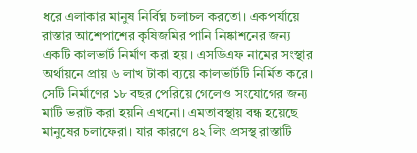ধরে এলাকার মানুষ নির্বিঘ্ন চলাচল করতো। একপর্যায়ে রাস্তার আশেপাশের কৃষিজমির পানি নিষ্কাশনের জন্য একটি কালভার্ট নির্মাণ করা হয়। এসডিএফ নামের সংস্থার অর্থায়নে প্রায় ৬ লাখ টাকা ব্যয়ে কালভার্টটি নির্মিত করে। সেটি নির্মাণের ১৮ বছর পেরিয়ে গেলেও সংযোগের জন্য মাটি ভরাট করা হয়নি এখনো। এমতাবস্থায় বন্ধ হয়েছে মানুষের চলাফেরা। যার কারণে ৪২ লিং প্রসস্থ রাস্তাটি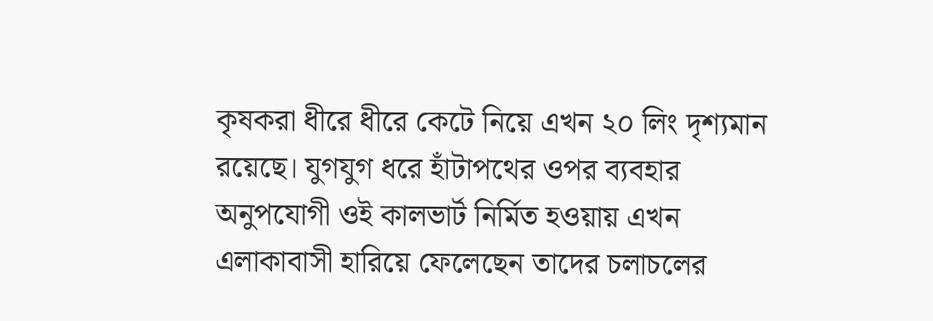কৃষকরা ধীরে ধীরে কেটে নিয়ে এখন ২০ লিং দৃশ্যমান রয়েছে। যুগযুগ ধরে হাঁটাপথের ওপর ব্যবহার অনুপযোগী ওই কালভার্ট নির্মিত হওয়ায় এখন এলাকাবাসী হারিয়ে ফেলেছেন তাদের চলাচলের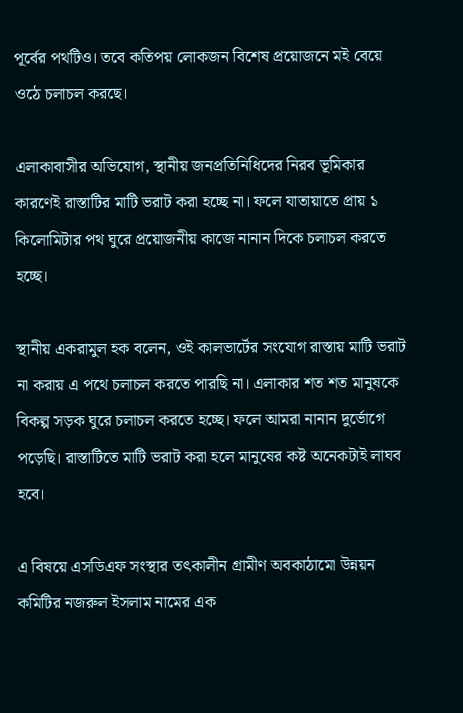পূর্বের পথটিও। তবে কতিপয় লোকজন বিশেষ প্রয়োজনে মই বেয়ে ওঠে চলাচল করছে।

এলাকাবাসীর অভিযোগ, স্থানীয় জনপ্রতিনিধিদের নিরব ভূমিকার কারণেই রাস্তাটির মাটি ভরাট করা হচ্ছে না। ফলে যাতায়াতে প্রায় ১ কিলোমিটার পথ ঘুরে প্রয়োজনীয় কাজে নানান দিকে চলাচল করতে হচ্ছে।

স্থানীয় একরামুল হক বলেন, ওই কালভার্টের সংযোগ রাস্তায় মাটি ভরাট না করায় এ পথে চলাচল করতে পারছি না। এলাকার শত শত মানুষকে বিকল্প সড়ক ঘুরে চলাচল করতে হচ্ছে। ফলে আমরা নানান দুর্ভোগে পড়েছি। রাস্তাটিতে মাটি ভরাট করা হলে মানুষের কষ্ট অনেকটাই লাঘব হবে।

এ বিষয়ে এসডিএফ সংস্থার তৎকালীন গ্রামীণ অবকাঠামো উন্নয়ন কমিটির নজরুল ইসলাম নামের এক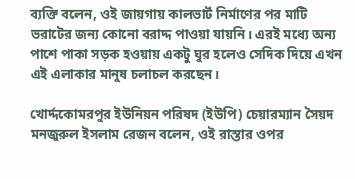ব্যক্তি বলেন, ওই জায়গায় কালভার্ট নির্মাণের পর মাটি ভরাটের জন্য কোনো বরাদ্দ পাওয়া যায়নি। এরই মধ্যে অন্য পাশে পাকা সড়ক হওয়ায় একটু ঘুর হলেও সেদিক দিয়ে এখন এই এলাকার মানুষ চলাচল করছেন।

খোর্দ্দকোমরপুর ইউনিয়ন পরিষদ (ইউপি) চেয়ারম্যান সৈয়দ মনজুরুল ইসলাম রেজন বলেন, ওই রাস্তার ওপর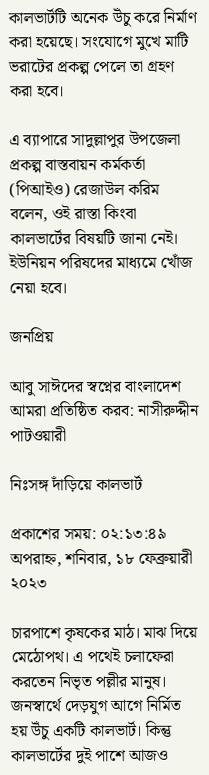কালভার্টটি অনেক উঁচু করে নির্মাণ করা হয়েছে। সংযোগে মুখে মাটি ভরাটের প্রকল্প পেলে তা গ্রহণ করা হবে।

এ ব্যাপারে সাদুল্লাপুর উপজেলা প্রকল্প বাস্তবায়ন কর্মকর্তা (পিআইও) রেজাউল করিম বলেন, ওই রাস্তা কিংবা কালভার্টের বিষয়টি জানা নেই। ইউনিয়ন পরিষদের মাধ্যমে খোঁজ নেয়া হবে।

জনপ্রিয়

আবু সাঈদের স্বপ্নের বাংলাদেশ আমরা প্রতিষ্ঠিত করব: নাসীরুদ্দীন পাটওয়ারী

নিঃসঙ্গ দাঁড়িয়ে কালভার্ট

প্রকাশের সময়: ০২:১৩:৪৯ অপরাহ্ন, শনিবার, ১৮ ফেব্রুয়ারী ২০২৩

চারপাশে কৃষকের মাঠ। মাঝ দিয়ে মেঠোপথ। এ পথেই চলাফেরা করতেন নিভৃত পল্লীর মানুষ। জনস্বার্থে দেড়যুগ আগে নির্মিত হয় উঁচু একটি কালভার্ট। কিন্তু কালভার্টের দুই পাশে আজও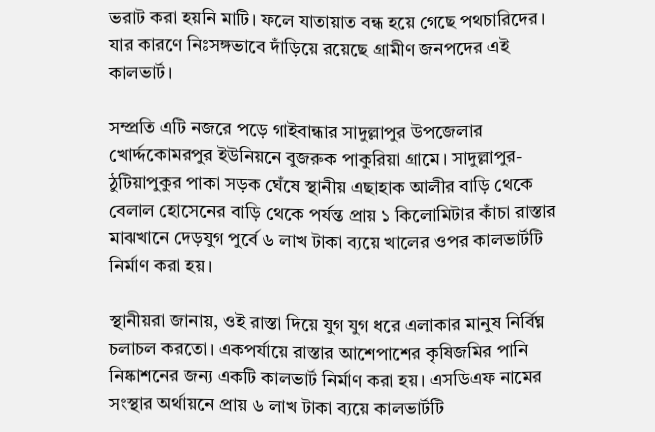ভরাট করা হয়নি মাটি। ফলে যাতায়াত বন্ধ হয়ে গেছে পথচারিদের। যার কারণে নিঃসঙ্গভাবে দাঁড়িয়ে রয়েছে গ্রামীণ জনপদের এই কালভার্ট।

সম্প্রতি এটি নজরে পড়ে গাইবান্ধার সাদুল্লাপুর উপজেলার খোর্দ্দকোমরপুর ইউনিয়নে বুজরুক পাকুরিয়া গ্রামে। সাদুল্লাপুর-ঠুটিয়াপুকুর পাকা সড়ক ঘেঁষে স্থানীয় এছাহাক আলীর বাড়ি থেকে বেলাল হোসেনের বাড়ি থেকে পর্যন্ত প্রায় ১ কিলোমিটার কাঁচা রাস্তার মাঝখানে দেড়যুগ পুর্বে ৬ লাখ টাকা ব্যয়ে খালের ওপর কালভার্টটি নির্মাণ করা হয়।

স্থানীয়রা জানায়, ওই রাস্তা দিয়ে যুগ যুগ ধরে এলাকার মানুষ নির্বিঘ্ন চলাচল করতো। একপর্যায়ে রাস্তার আশেপাশের কৃষিজমির পানি নিষ্কাশনের জন্য একটি কালভার্ট নির্মাণ করা হয়। এসডিএফ নামের সংস্থার অর্থায়নে প্রায় ৬ লাখ টাকা ব্যয়ে কালভার্টটি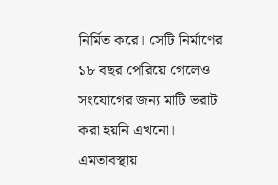নির্মিত করে। সেটি নির্মাণের ১৮ বছর পেরিয়ে গেলেও সংযোগের জন্য মাটি ভরাট করা হয়নি এখনো। এমতাবস্থায়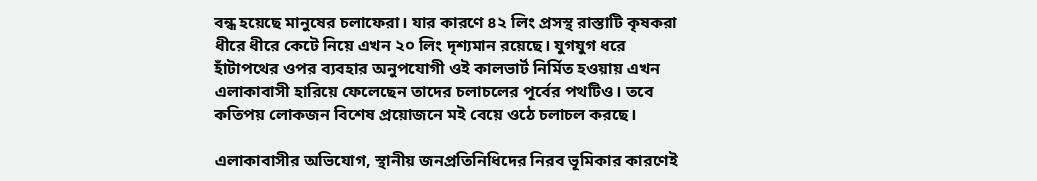বন্ধ হয়েছে মানুষের চলাফেরা। যার কারণে ৪২ লিং প্রসস্থ রাস্তাটি কৃষকরা ধীরে ধীরে কেটে নিয়ে এখন ২০ লিং দৃশ্যমান রয়েছে। যুগযুগ ধরে হাঁটাপথের ওপর ব্যবহার অনুপযোগী ওই কালভার্ট নির্মিত হওয়ায় এখন এলাকাবাসী হারিয়ে ফেলেছেন তাদের চলাচলের পূর্বের পথটিও। তবে কতিপয় লোকজন বিশেষ প্রয়োজনে মই বেয়ে ওঠে চলাচল করছে।

এলাকাবাসীর অভিযোগ, স্থানীয় জনপ্রতিনিধিদের নিরব ভূমিকার কারণেই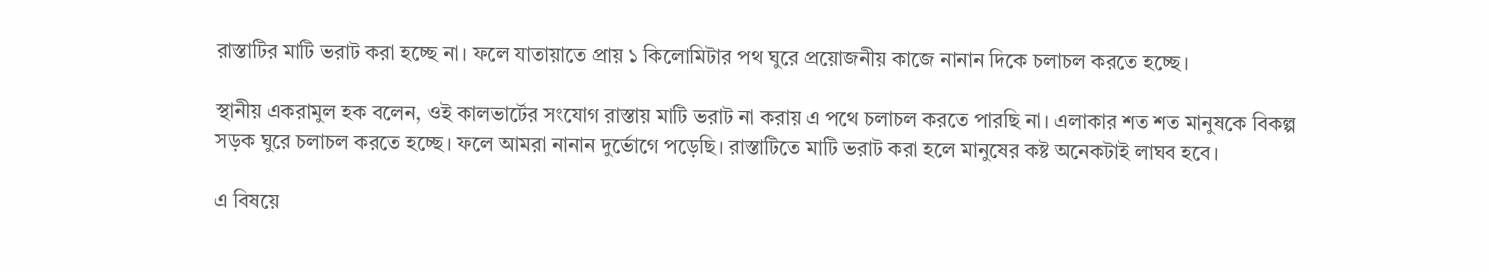রাস্তাটির মাটি ভরাট করা হচ্ছে না। ফলে যাতায়াতে প্রায় ১ কিলোমিটার পথ ঘুরে প্রয়োজনীয় কাজে নানান দিকে চলাচল করতে হচ্ছে।

স্থানীয় একরামুল হক বলেন, ওই কালভার্টের সংযোগ রাস্তায় মাটি ভরাট না করায় এ পথে চলাচল করতে পারছি না। এলাকার শত শত মানুষকে বিকল্প সড়ক ঘুরে চলাচল করতে হচ্ছে। ফলে আমরা নানান দুর্ভোগে পড়েছি। রাস্তাটিতে মাটি ভরাট করা হলে মানুষের কষ্ট অনেকটাই লাঘব হবে।

এ বিষয়ে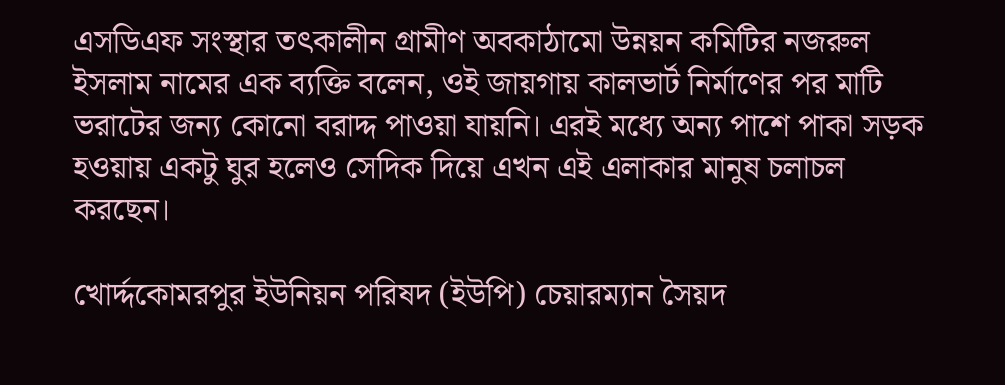এসডিএফ সংস্থার তৎকালীন গ্রামীণ অবকাঠামো উন্নয়ন কমিটির নজরুল ইসলাম নামের এক ব্যক্তি বলেন, ওই জায়গায় কালভার্ট নির্মাণের পর মাটি ভরাটের জন্য কোনো বরাদ্দ পাওয়া যায়নি। এরই মধ্যে অন্য পাশে পাকা সড়ক হওয়ায় একটু ঘুর হলেও সেদিক দিয়ে এখন এই এলাকার মানুষ চলাচল করছেন।

খোর্দ্দকোমরপুর ইউনিয়ন পরিষদ (ইউপি) চেয়ারম্যান সৈয়দ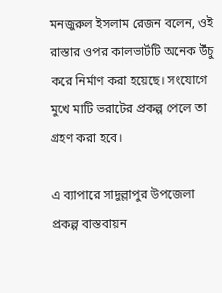মনজুরুল ইসলাম রেজন বলেন, ওই রাস্তার ওপর কালভার্টটি অনেক উঁচু করে নির্মাণ করা হয়েছে। সংযোগে মুখে মাটি ভরাটের প্রকল্প পেলে তা গ্রহণ করা হবে।

এ ব্যাপারে সাদুল্লাপুর উপজেলা প্রকল্প বাস্তবায়ন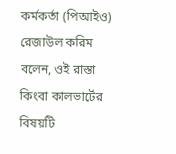কর্মকর্তা (পিআইও) রেজাউল করিম বলেন, ওই রাস্তা কিংবা কালভার্টের বিষয়টি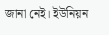জানা নেই। ইউনিয়ন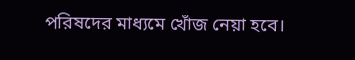পরিষদের মাধ্যমে খোঁজ নেয়া হবে।